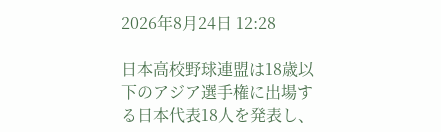2026年8月24日 12:28

日本高校野球連盟は18歳以下のアジア選手権に出場する日本代表18人を発表し、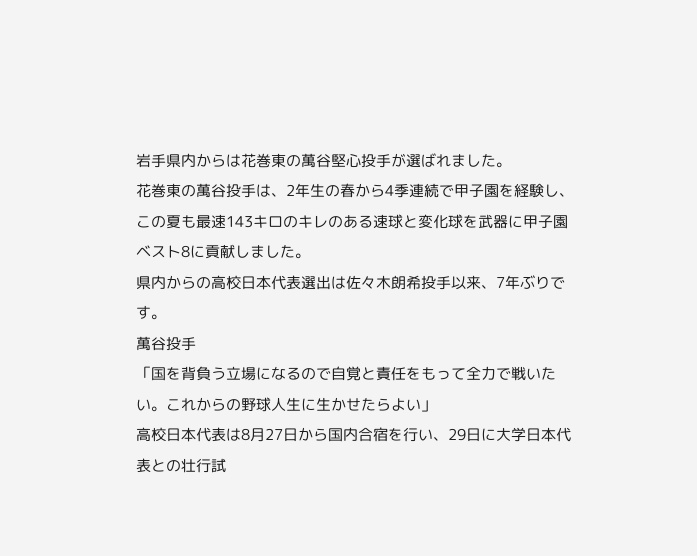岩手県内からは花巻東の萬谷堅心投手が選ばれました。
花巻東の萬谷投手は、2年生の春から4季連続で甲子園を経験し、この夏も最速143キロのキレのある速球と変化球を武器に甲子園ベスト8に貢献しました。
県内からの高校日本代表選出は佐々木朗希投手以来、7年ぶりです。
萬谷投手
「国を背負う立場になるので自覚と責任をもって全力で戦いたい。これからの野球人生に生かせたらよい」
高校日本代表は8月27日から国内合宿を行い、29日に大学日本代表との壮行試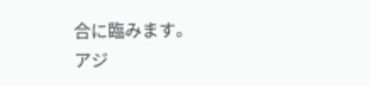合に臨みます。
アジ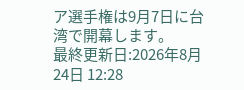ア選手権は9月7日に台湾で開幕します。
最終更新日:2026年8月24日 12:28